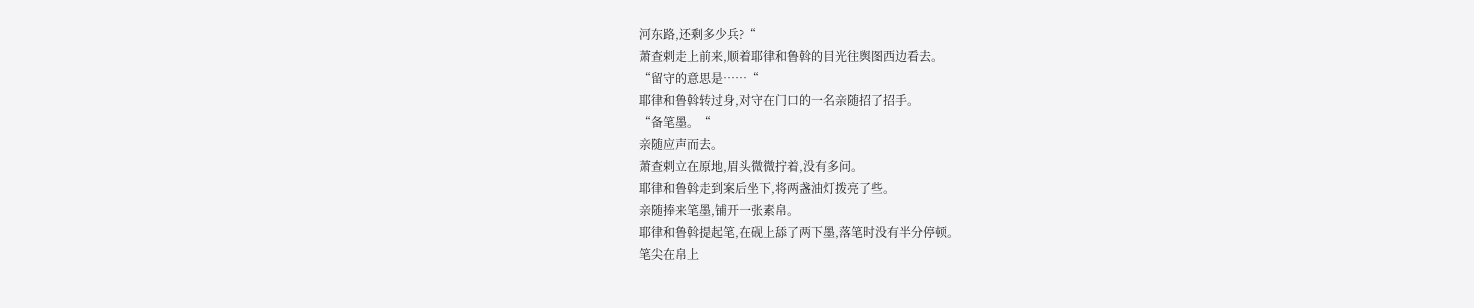河东路,还剩多少兵?“
萧查剌走上前来,顺着耶律和鲁斡的目光往舆图西边看去。
“留守的意思是……“
耶律和鲁斡转过身,对守在门口的一名亲随招了招手。
“备笔墨。“
亲随应声而去。
萧查剌立在原地,眉头微微拧着,没有多问。
耶律和鲁斡走到案后坐下,将两盏油灯拨亮了些。
亲随捧来笔墨,铺开一张素帛。
耶律和鲁斡提起笔,在砚上舔了两下墨,落笔时没有半分停顿。
笔尖在帛上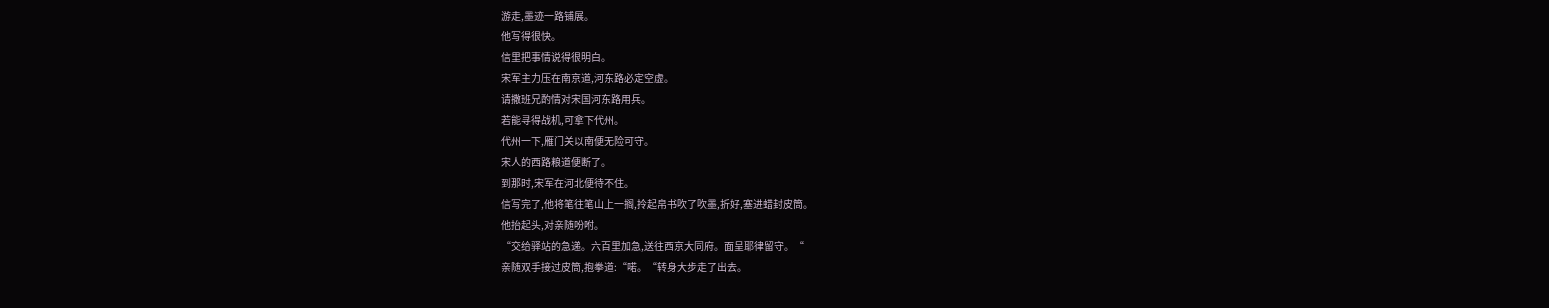游走,墨迹一路铺展。
他写得很快。
信里把事情说得很明白。
宋军主力压在南京道,河东路必定空虚。
请撒班兄酌情对宋国河东路用兵。
若能寻得战机,可拿下代州。
代州一下,雁门关以南便无险可守。
宋人的西路粮道便断了。
到那时,宋军在河北便待不住。
信写完了,他将笔往笔山上一搁,拎起帛书吹了吹墨,折好,塞进蜡封皮筒。
他抬起头,对亲随吩咐。
“交给驿站的急递。六百里加急,送往西京大同府。面呈耶律留守。“
亲随双手接过皮筒,抱拳道:“喏。“转身大步走了出去。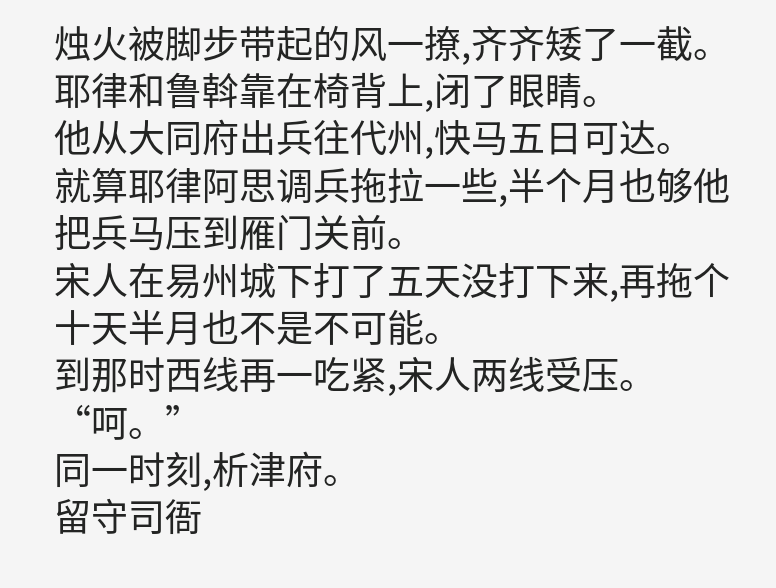烛火被脚步带起的风一撩,齐齐矮了一截。
耶律和鲁斡靠在椅背上,闭了眼睛。
他从大同府出兵往代州,快马五日可达。
就算耶律阿思调兵拖拉一些,半个月也够他把兵马压到雁门关前。
宋人在易州城下打了五天没打下来,再拖个十天半月也不是不可能。
到那时西线再一吃紧,宋人两线受压。
“呵。”
同一时刻,析津府。
留守司衙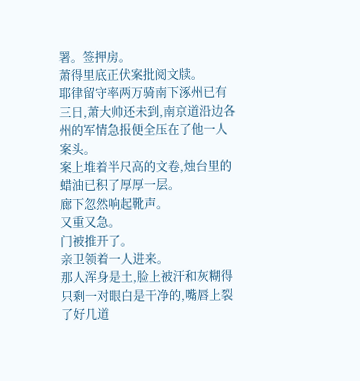署。签押房。
萧得里底正伏案批阅文牍。
耶律留守率两万骑南下涿州已有三日,萧大帅还未到,南京道沿边各州的军情急报便全压在了他一人案头。
案上堆着半尺高的文卷,烛台里的蜡油已积了厚厚一层。
廊下忽然响起靴声。
又重又急。
门被推开了。
亲卫领着一人进来。
那人浑身是土,脸上被汗和灰糊得只剩一对眼白是干净的,嘴唇上裂了好几道